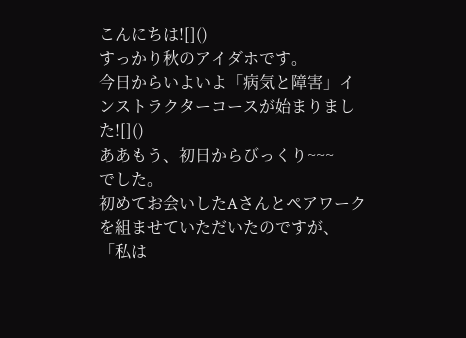こんにちは![]()
すっかり秋のアイダホです。
今日からいよいよ「病気と障害」インストラクターコースが始まりました![]()
ああもう、初日からびっくり~~~
でした。
初めてお会いしたAさんとペアワークを組ませていただいたのですが、「私は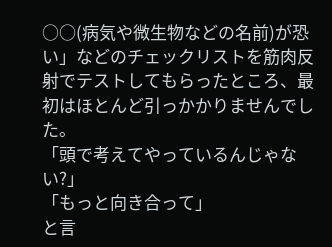○○(病気や微生物などの名前)が恐い」などのチェックリストを筋肉反射でテストしてもらったところ、最初はほとんど引っかかりませんでした。
「頭で考えてやっているんじゃない?」
「もっと向き合って」
と言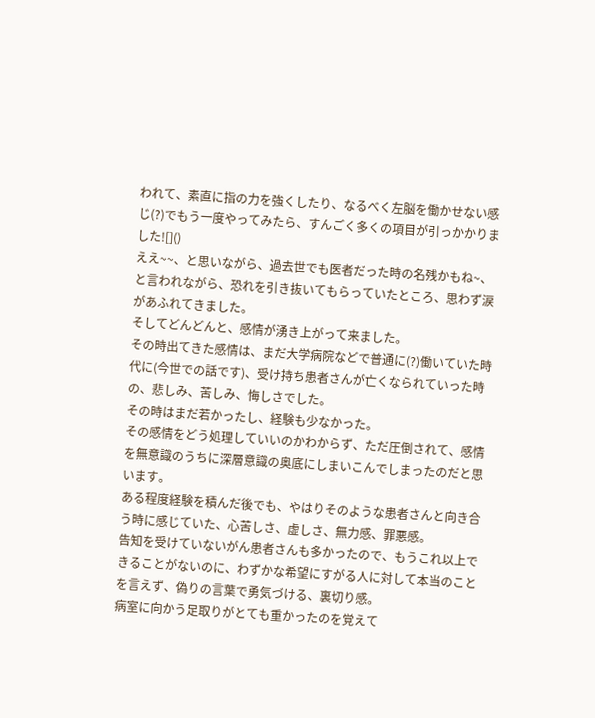われて、素直に指の力を強くしたり、なるべく左脳を働かせない感じ(?)でもう一度やってみたら、すんごく多くの項目が引っかかりました![]()
ええ~~、と思いながら、過去世でも医者だった時の名残かもね~、と言われながら、恐れを引き抜いてもらっていたところ、思わず涙があふれてきました。
そしてどんどんと、感情が湧き上がって来ました。
その時出てきた感情は、まだ大学病院などで普通に(?)働いていた時代に(今世での話です)、受け持ち患者さんが亡くなられていった時の、悲しみ、苦しみ、悔しさでした。
その時はまだ若かったし、経験も少なかった。
その感情をどう処理していいのかわからず、ただ圧倒されて、感情を無意識のうちに深層意識の奥底にしまいこんでしまったのだと思います。
ある程度経験を積んだ後でも、やはりそのような患者さんと向き合う時に感じていた、心苦しさ、虚しさ、無力感、罪悪感。
告知を受けていないがん患者さんも多かったので、もうこれ以上できることがないのに、わずかな希望にすがる人に対して本当のことを言えず、偽りの言葉で勇気づける、裏切り感。
病室に向かう足取りがとても重かったのを覚えて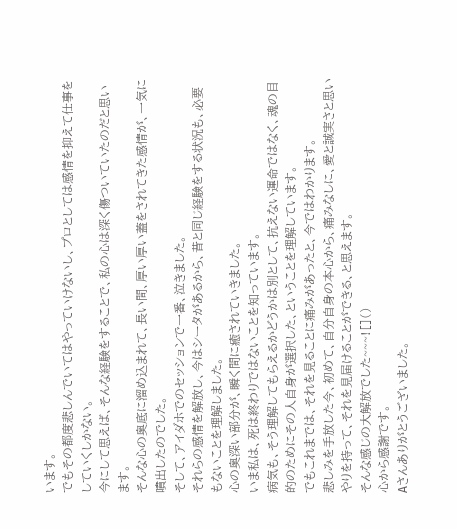います。
でもその都度悲しんでいてはやっていけないし、プロとしては感情を抑えて仕事をしていくしかない。
今にして思えば、そんな経験をすることで、私の心は深く傷ついていたのだと思います。
そんな心の奥底に溜め込まれて、長い間、厚い厚い蓋をされてきた感情が、一気に噴出したのでした。
そして、アイダホでのセッションで一番、泣きました。
それらの感情を解放し、今はシータがあるから、昔と同じ経験をする状況も、必要もないことを理解しました。
心の奥深い部分が、瞬く間に癒されていきました。
いま私は、死は終わりではないことを知っています。
病気も、そう理解してもらえるかどうかは別として、抗えない運命ではなく、魂の目的のためにその人自身が選択した、ということを理解しています。
でもこれまでは、それを見ることに痛みがあったと、今ではわかります。
悲しみを手放した今、初めて、自分自身の本心から、痛みなしに、愛と誠実さと思いやりを持って、それを見届けることができる、と思えます。
そんな感じの大解放でした~~~![]()
心から感謝です。
Aさんありがとうございました。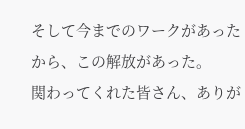そして今までのワークがあったから、この解放があった。
関わってくれた皆さん、ありが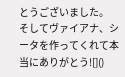とうございました。
そしてヴァイアナ、シータを作ってくれて本当にありがとう![]()